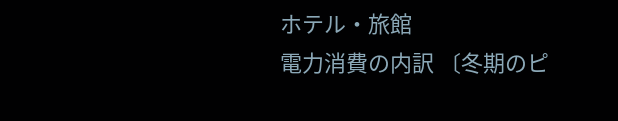ホテル・旅館
電力消費の内訳 〔冬期のピ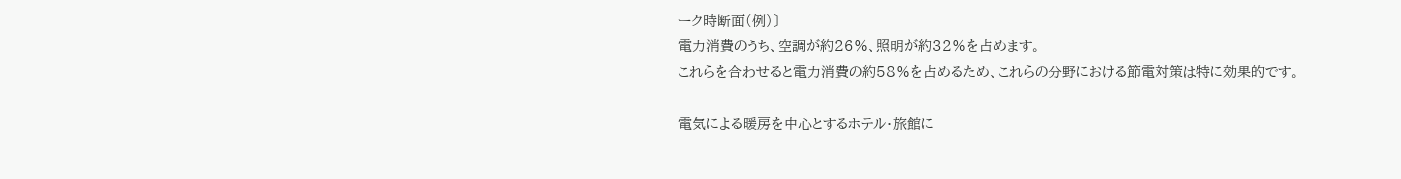ーク時断面(例)〕
電力消費のうち、空調が約26%、照明が約32%を占めます。
これらを合わせると電力消費の約58%を占めるため、これらの分野における節電対策は特に効果的です。

電気による暖房を中心とするホテル・旅館に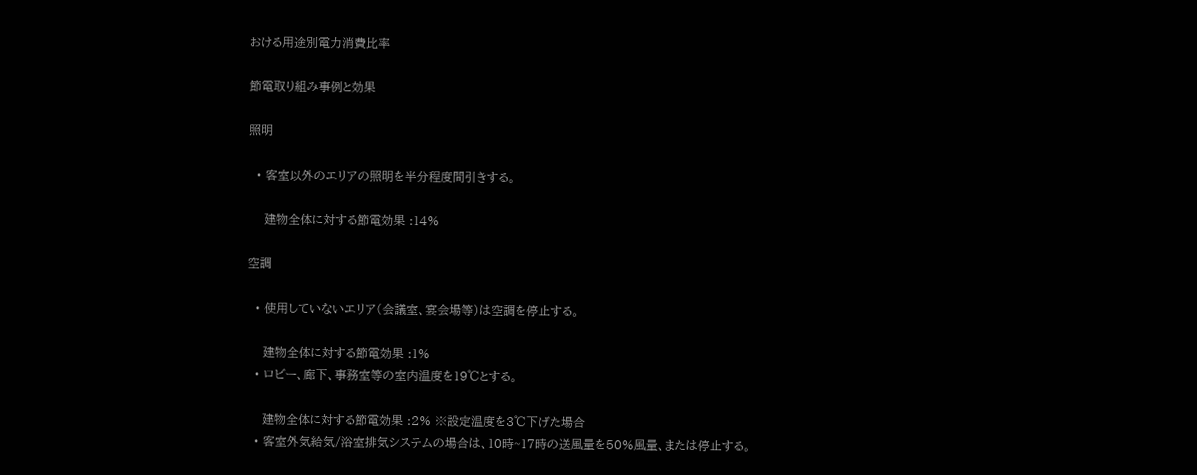おける用途別電力消費比率

節電取り組み事例と効果

照明

  • 客室以外のエリアの照明を半分程度間引きする。

    建物全体に対する節電効果 :14%

空調

  • 使用していないエリア(会議室、宴会場等)は空調を停止する。

    建物全体に対する節電効果 :1%
  • ロビー、廊下、事務室等の室内温度を19℃とする。

    建物全体に対する節電効果 :2% ※設定温度を3℃下げた場合
  • 客室外気給気/浴室排気システムの場合は、10時~17時の送風量を50%風量、または停止する。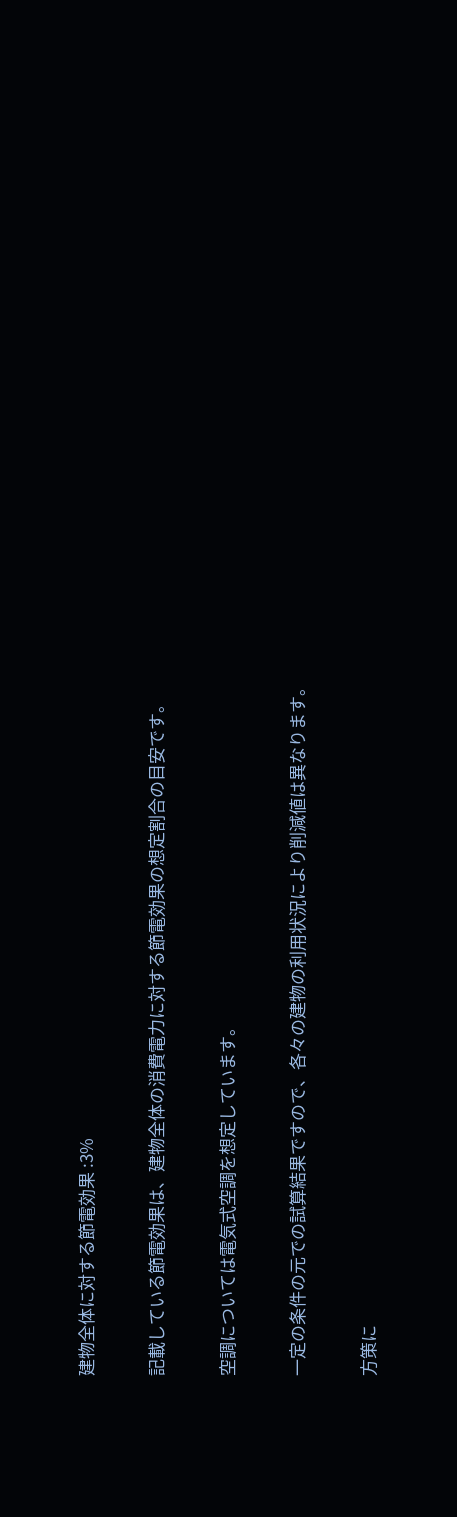建物全体に対する節電効果 :3%

記載している節電効果は、建物全体の消費電力に対する節電効果の想定割合の目安です。

空調については電気式空調を想定しています。

一定の条件の元での試算結果ですので、各々の建物の利用状況により削減値は異なります。

方策に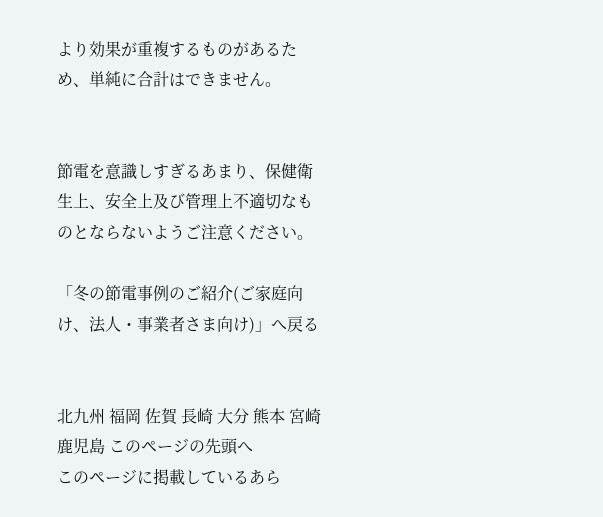より効果が重複するものがあるため、単純に合計はできません。


節電を意識しすぎるあまり、保健衛生上、安全上及び管理上不適切なものとならないようご注意ください。

「冬の節電事例のご紹介(ご家庭向け、法人・事業者さま向け)」へ戻る


北九州 福岡 佐賀 長崎 大分 熊本 宮崎 鹿児島 このページの先頭へ
このページに掲載しているあら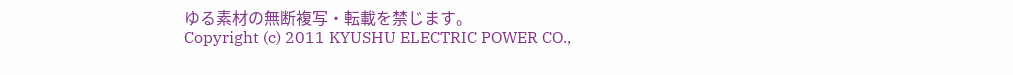ゆる素材の無断複写・転載を禁じます。
Copyright (c) 2011 KYUSHU ELECTRIC POWER CO.,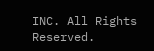INC. All Rights Reserved.